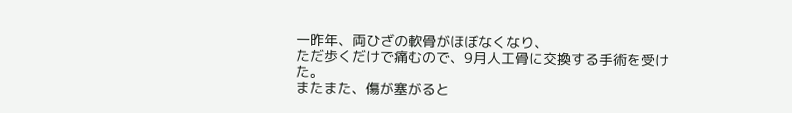一昨年、両ひざの軟骨がほぼなくなり、
ただ歩くだけで痛むので、9月人工骨に交換する手術を受けた。
またまた、傷が塞がると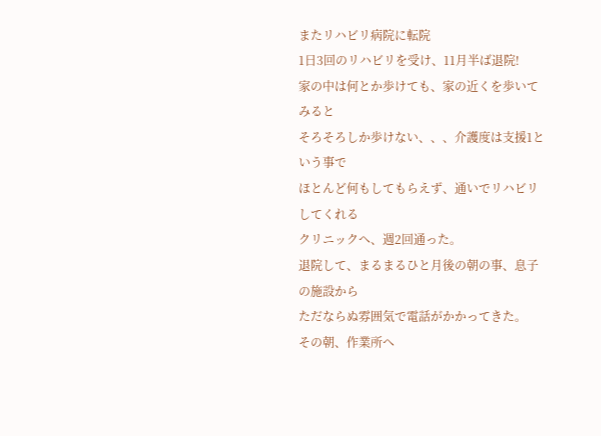またリハビリ病院に転院
1日3回のリハビリを受け、11月半ば退院!
家の中は何とか歩けても、家の近くを歩いてみると
そろそろしか歩けない、、、介護度は支援1という事で
ほとんど何もしてもらえず、通いでリハビリしてくれる
クリニックへ、週2回通った。
退院して、まるまるひと月後の朝の事、息子の施設から
ただならぬ雰囲気で電話がかかってきた。
その朝、作業所へ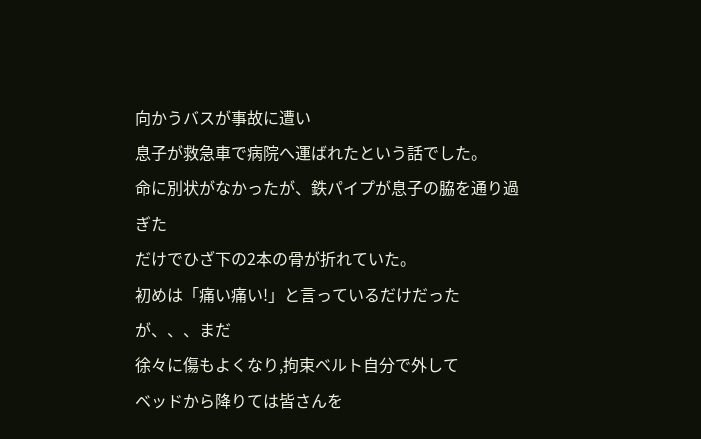向かうバスが事故に遭い
息子が救急車で病院へ運ばれたという話でした。
命に別状がなかったが、鉄パイプが息子の脇を通り過ぎた
だけでひざ下の2本の骨が折れていた。
初めは「痛い痛い!」と言っているだけだったが、、、まだ
徐々に傷もよくなり,拘束ベルト自分で外して
ベッドから降りては皆さんを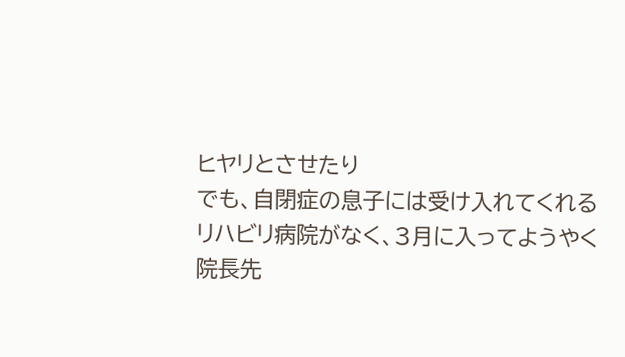ヒヤリとさせたり
でも、自閉症の息子には受け入れてくれる
リハビリ病院がなく、3月に入ってようやく
院長先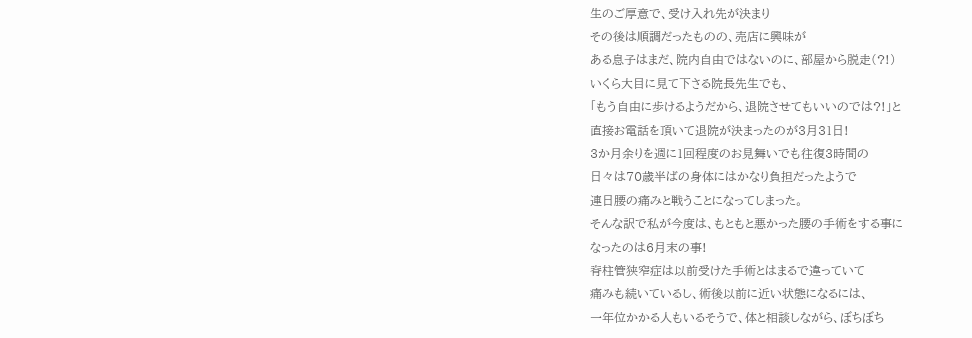生のご厚意で、受け入れ先が決まり
その後は順調だったものの、売店に興味が
ある息子はまだ、院内自由ではないのに、部屋から脱走(?!)
いくら大目に見て下さる院長先生でも、
「もう自由に歩けるようだから、退院させてもいいのでは?!」と
直接お電話を頂いて退院が決まったのが3月31日!
3か月余りを週に1回程度のお見舞いでも往復3時間の
日々は70歳半ばの身体にはかなり負担だったようで
連日腰の痛みと戦うことになってしまった。
そんな訳で私が今度は、もともと悪かった腰の手術をする事に
なったのは6月末の事!
脊柱管狭窄症は以前受けた手術とはまるで違っていて
痛みも続いているし、術後以前に近い状態になるには、
一年位かかる人もいるそうで、体と相談しながら、ぼちぼち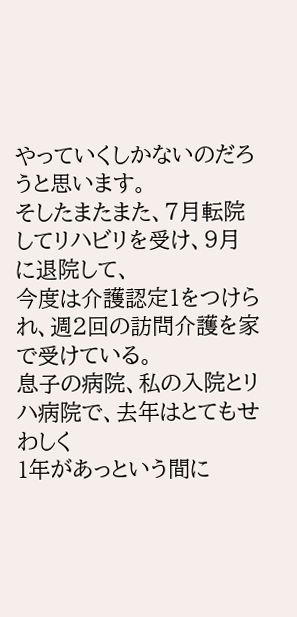やっていくしかないのだろうと思います。
そしたまたまた、7月転院してリハビリを受け、9月に退院して、
今度は介護認定1をつけられ、週2回の訪問介護を家で受けている。
息子の病院、私の入院とリハ病院で、去年はとてもせわしく
1年があっという間に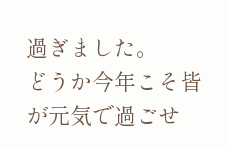過ぎました。
どうか今年こそ皆が元気で過ごせ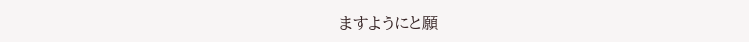ますようにと願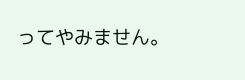ってやみません。